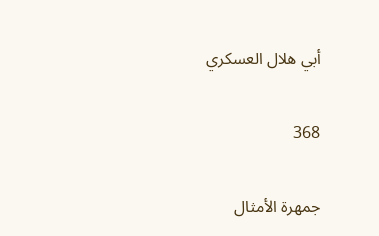أبي هلال العسكري

368

جمهرة الأمثال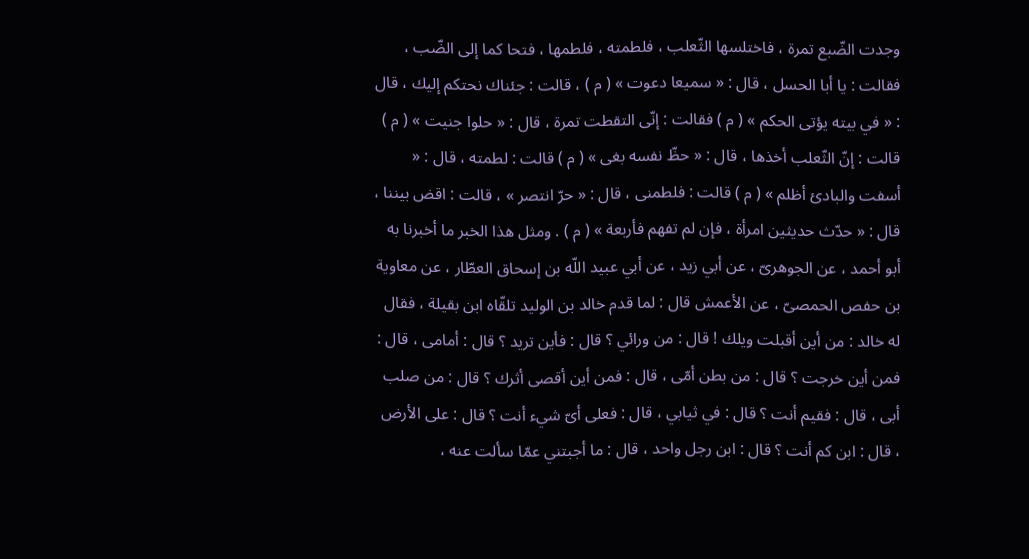وجدت الضّبع تمرة ، فاختلسها الثّعلب ، فلطمته ، فلطمها ، فتحا كما إلى الضّب ، فقالت : يا أبا الحسل ، قال : « سميعا دعوت » ( م ) ، قالت : جئناك نحتكم إليك ، قال : « في بيته يؤتى الحكم » ( م ) فقالت : إنّى التقطت تمرة ، قال : « حلوا جنيت » ( م ) قالت : إنّ الثّعلب أخذها ، قال : « حظّ نفسه بغى » ( م ) قالت : لطمته ، قال : « أسفت والبادئ أظلم » ( م ) قالت : فلطمنى ، قال : « حرّ انتصر » ، قالت : اقض بيننا ، قال : « حدّث حديثين امرأة ، فإن لم تفهم فأربعة » ( م ) . ومثل هذا الخبر ما أخبرنا به أبو أحمد ، عن الجوهرىّ ، عن أبي زيد ، عن أبي عبيد اللّه بن إسحاق العطّار ، عن معاوية بن حفص الحمصىّ ، عن الأعمش قال : لما قدم خالد بن الوليد تلقّاه ابن بقيلة ، فقال له خالد : من أين أقبلت ويلك ! قال : من ورائي ؟ قال : فأين تريد ؟ قال : أمامى ، قال : فمن أين خرجت ؟ قال : من بطن أمّى ، قال : فمن أين أقصى أثرك ؟ قال : من صلب أبى ، قال : فقيم أنت ؟ قال : في ثيابي ، قال : فعلى أىّ شيء أنت ؟ قال : على الأرض ، قال : ابن كم أنت ؟ قال : ابن رجل واحد ، قال : ما أجبتني عمّا سألت عنه ،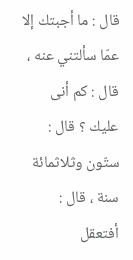قال : ما أجبتك إلا عمّا سألتني عنه ، قال : كم أنى عليك ؟ قال : ستّون وثلاثمائة سنة ، قال : أفتعقل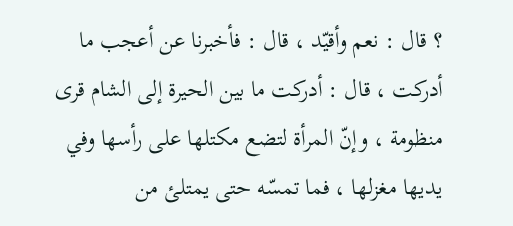؟ قال : نعم وأقيّد ، قال : فأخبرنا عن أعجب ما أدركت ، قال : أدركت ما بين الحيرة إلى الشام قرى منظومة ، وإنّ المرأة لتضع مكتلها على رأسها وفي يديها مغزلها ، فما تمسّه حتى يمتلئ من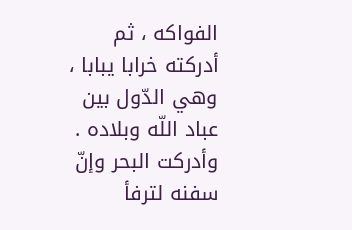الفواكه ، ثم أدركته خرابا يبابا ، وهي الدّول بين عباد اللّه وبلاده . وأدركت البحر وإنّ سفنه لترفأ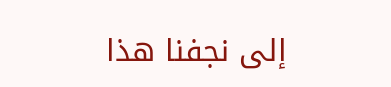إلى نجفنا هذا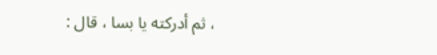، ثم أدركته يا بسا ، قال :